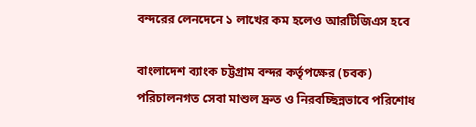বন্দরের লেনদেনে ১ লাখের কম হলেও আরটিজিএস হবে

বাংলাদেশ ব্যাংক চট্টগ্রাম বন্দর কর্তৃপক্ষের (চবক) পরিচালনগত সেবা মাশুল দ্রুত ও নিরবচ্ছিন্নভাবে পরিশোধ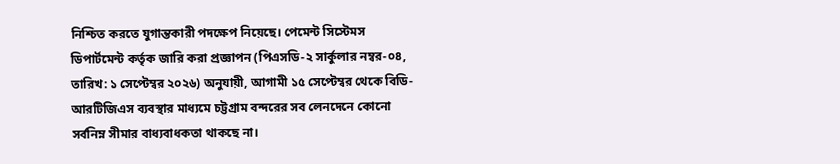নিশ্চিত করতে যুগান্তকারী পদক্ষেপ নিয়েছে। পেমেন্ট সিস্টেমস ডিপার্টমেন্ট কর্তৃক জারি করা প্রজ্ঞাপন (পিএসডি-২ সার্কুলার নম্বর-০৪, তারিখ: ১ সেপ্টেম্বর ২০২৬) অনুযায়ী, আগামী ১৫ সেপ্টেম্বর থেকে বিডি-আরটিজিএস ব্যবস্থার মাধ্যমে চট্টগ্রাম বন্দরের সব লেনদেনে কোনো সর্বনিম্ন সীমার বাধ্যবাধকতা থাকছে না।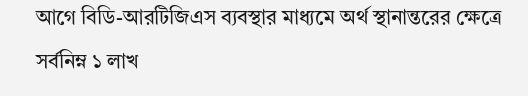আগে বিডি-আরটিজিএস ব্যবস্থার মাধ্যমে অর্থ স্থানান্তরের ক্ষেত্রে সর্বনিম্ন ১ লাখ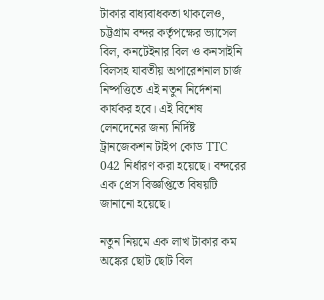টাকার বাধ্যবাধকতা থাকলেও, চট্টগ্রাম বন্দর কর্তৃপক্ষের ভ্যাসেল বিল, কনটেইনার বিল ও কনসাইনি বিলসহ যাবতীয় অপারেশনাল চার্জ নিষ্পত্তিতে এই নতুন নির্দেশনা কার্যকর হবে। এই বিশেষ লেনদেনের জন্য নির্দিষ্ট ট্রানজেকশন টাইপ কোড TTC 042 নির্ধারণ করা হয়েছে। বন্দরের এক প্রেস বিজ্ঞপ্তিতে বিষয়টি জানানো হয়েছে।

নতুন নিয়মে এক লাখ টাকার কম অঙ্কের ছোট ছোট বিল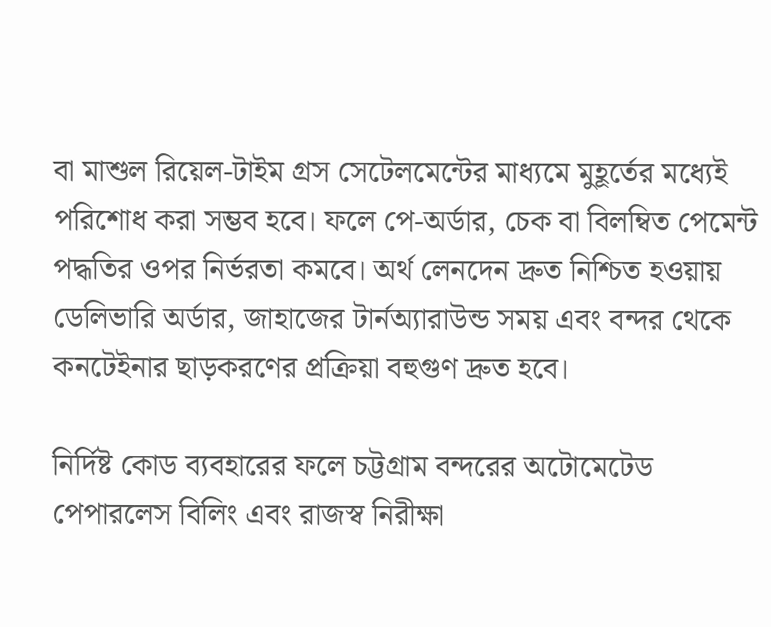বা মাশুল রিয়েল-টাইম গ্রস সেটেলমেন্টের মাধ্যমে মুহূর্তের মধ্যেই পরিশোধ করা সম্ভব হবে। ফলে পে-অর্ডার, চেক বা বিলম্বিত পেমেন্ট পদ্ধতির ওপর নির্ভরতা কমবে। অর্থ লেনদেন দ্রুত নিশ্চিত হওয়ায় ডেলিভারি অর্ডার, জাহাজের টার্নঅ্যারাউন্ড সময় এবং বন্দর থেকে কনটেইনার ছাড়করণের প্রক্রিয়া বহুগুণ দ্রুত হবে।

নির্দিষ্ট কোড ব্যবহারের ফলে চট্টগ্রাম বন্দরের অটোমেটেড পেপারলেস বিলিং এবং রাজস্ব নিরীক্ষা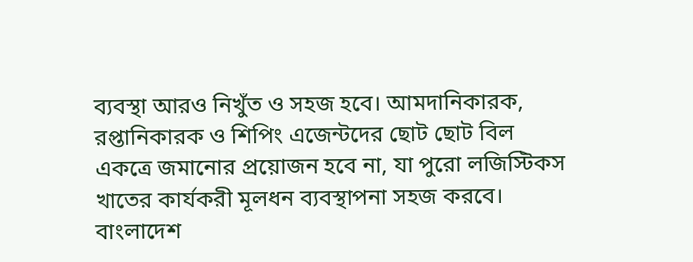ব্যবস্থা আরও নিখুঁত ও সহজ হবে। আমদানিকারক, রপ্তানিকারক ও শিপিং এজেন্টদের ছোট ছোট বিল একত্রে জমানোর প্রয়োজন হবে না, যা পুরো লজিস্টিকস খাতের কার্যকরী মূলধন ব্যবস্থাপনা সহজ করবে। বাংলাদেশ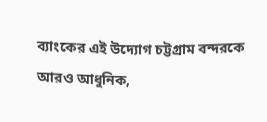ব্যাংকের এই উদ্যোগ চট্টগ্রাম বন্দরকে আরও আধুনিক,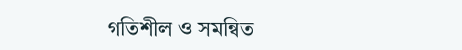গতিশীল ও সমন্বিত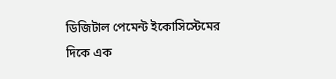ডিজিটাল পেমেন্ট ইকোসিস্টেমের দিকে এক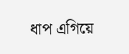ধাপ এগিয়ে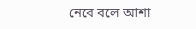নেবে বলে আশা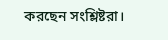করছেন সংশ্লিষ্টরা।